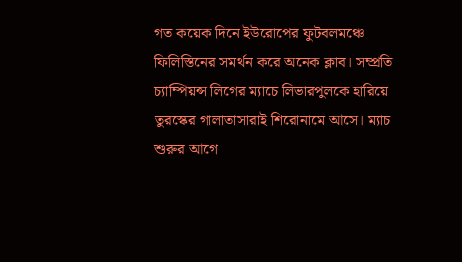গত কয়েক দিনে ইউরোপের ফুটবলমঞ্চে ফিলিস্তিনের সমর্থন করে অনেক ক্লাব। সম্প্রতি চ্যাম্পিয়ন্স লিগের ম্যাচে লিভারপুলকে হারিয়ে তুরস্কের গালাতাসারাই শিরোনামে আসে। ম্যাচ শুরুর আগে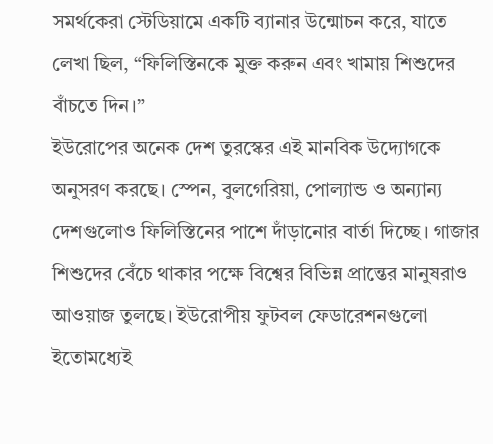সমর্থকেরা স্টেডিয়ামে একটি ব্যানার উন্মোচন করে, যাতে লেখা ছিল, “ফিলিস্তিনকে মুক্ত করুন এবং খামায় শিশুদের বাঁচতে দিন।”
ইউরোপের অনেক দেশ তুরস্কের এই মানবিক উদ্যোগকে অনুসরণ করছে। স্পেন, বুলগেরিয়া, পোল্যান্ড ও অন্যান্য দেশগুলোও ফিলিস্তিনের পাশে দাঁড়ানোর বার্তা দিচ্ছে। গাজার শিশুদের বেঁচে থাকার পক্ষে বিশ্বের বিভিন্ন প্রান্তের মানুষরাও আওয়াজ তুলছে। ইউরোপীয় ফুটবল ফেডারেশনগুলো ইতোমধ্যেই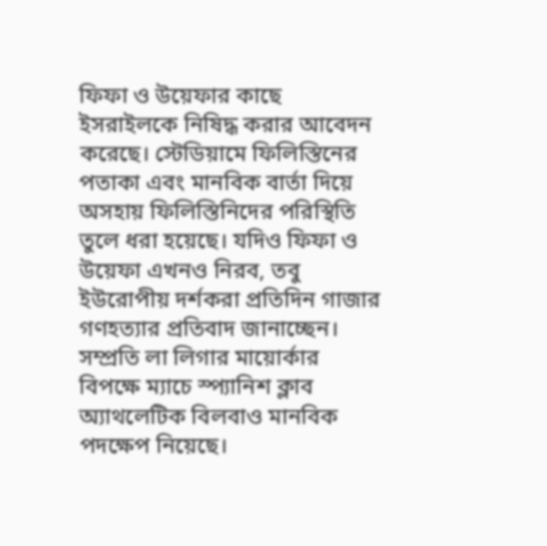ফিফা ও উয়েফার কাছে ইসরাইলকে নিষিদ্ধ করার আবেদন করেছে। স্টেডিয়ামে ফিলিস্তিনের পতাকা এবং মানবিক বার্তা দিয়ে অসহায় ফিলিস্তিনিদের পরিস্থিতি তুলে ধরা হয়েছে। যদিও ফিফা ও উয়েফা এখনও নিরব, তবু ইউরোপীয় দর্শকরা প্রতিদিন গাজার গণহত্যার প্রতিবাদ জানাচ্ছেন।
সম্প্রতি লা লিগার মায়োর্কার বিপক্ষে ম্যাচে স্প্যানিশ ক্লাব অ্যাথলেটিক বিলবাও মানবিক পদক্ষেপ নিয়েছে।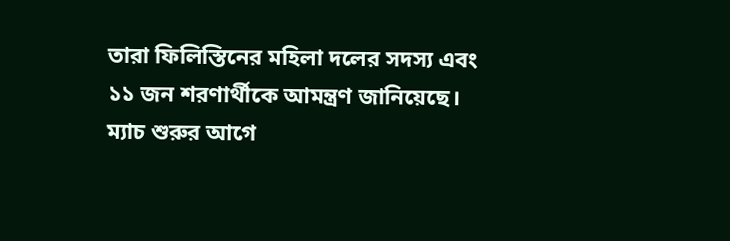তারা ফিলিস্তিনের মহিলা দলের সদস্য এবং ১১ জন শরণার্থীকে আমন্ত্রণ জানিয়েছে। ম্যাচ শুরুর আগে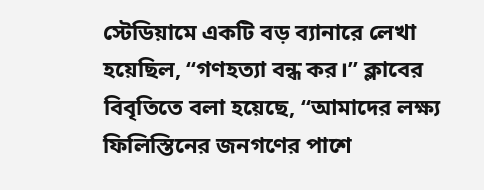স্টেডিয়ামে একটি বড় ব্যানারে লেখা হয়েছিল, “গণহত্যা বন্ধ কর।” ক্লাবের বিবৃতিতে বলা হয়েছে, “আমাদের লক্ষ্য ফিলিস্তিনের জনগণের পাশে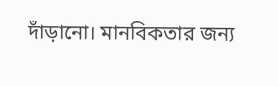দাঁড়ানো। মানবিকতার জন্য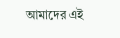আমাদের এই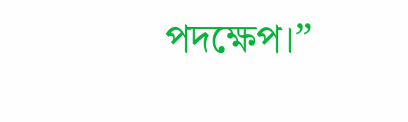পদক্ষেপ।”